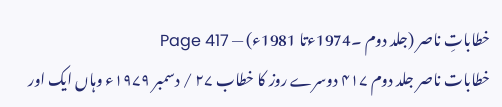خطاباتِ ناصر (جلد دوم ۔1974ءتا 1981ء) — Page 417
خطابات ناصر جلد دوم ۴۱۷ دوسرے روز کا خطاب ۲۷ / دسمبر ۱۹۷۹ء وہاں ایک اور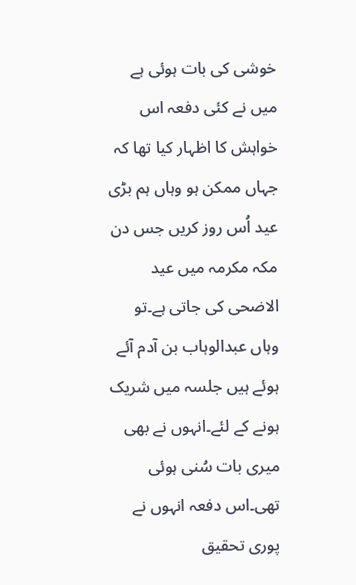خوشی کی بات ہوئی ہے میں نے کئی دفعہ اس خواہش کا اظہار کیا تھا کہ جہاں ممکن ہو وہاں ہم بڑی عید اُس روز کریں جس دن مکہ مکرمہ میں عید الاضحی کی جاتی ہے۔تو وہاں عبدالوہاب بن آدم آئے ہوئے ہیں جلسہ میں شریک ہونے کے لئے۔انہوں نے بھی میری بات سُنی ہوئی تھی۔اس دفعہ انہوں نے پوری تحقیق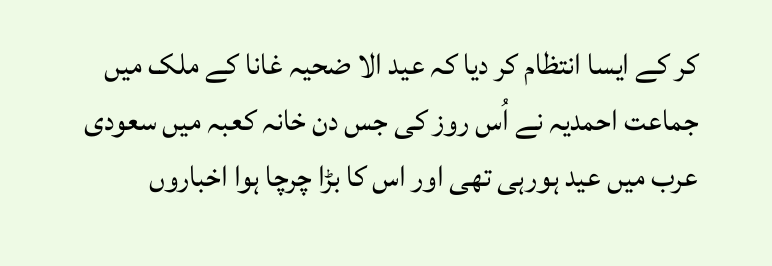کر کے ایسا انتظام کر دیا کہ عید الا ضحیہ غانا کے ملک میں جماعت احمدیہ نے اُس روز کی جس دن خانہ کعبہ میں سعودی عرب میں عید ہورہی تھی اور اس کا بڑا چرچا ہوا اخباروں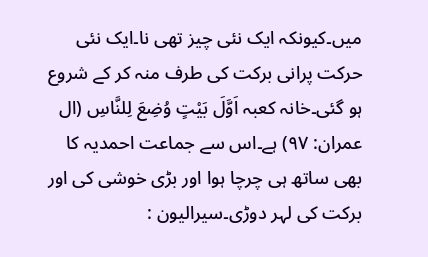میں۔کیونکہ ایک نئی چیز تھی نا۔ایک نئی حرکت پرانی برکت کی طرف منہ کر کے شروع ہو گئی۔خانہ کعبہ اَوَّلَ بَيْتٍ وُضِعَ لِلنَّاسِ (ال عمران: ۹۷) ہے۔اس سے جماعت احمدیہ کا بھی ساتھ ہی چرچا ہوا اور بڑی خوشی کی اور برکت کی لہر دوڑی۔سیرالیون :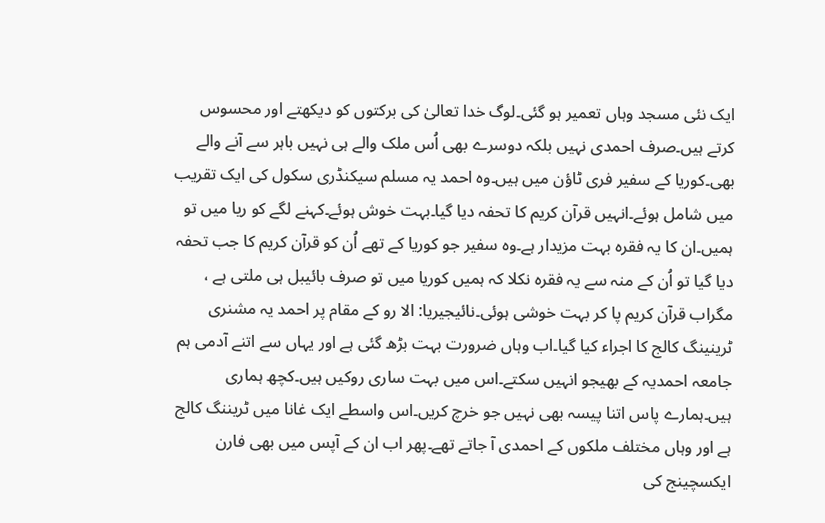ایک نئی مسجد وہاں تعمیر ہو گئی۔لوگ خدا تعالیٰ کی برکتوں کو دیکھتے اور محسوس کرتے ہیں۔صرف احمدی نہیں بلکہ دوسرے بھی اُس ملک والے ہی نہیں باہر سے آنے والے بھی۔کوریا کے سفیر فری ٹاؤن میں ہیں۔وہ احمد یہ مسلم سیکنڈری سکول کی ایک تقریب میں شامل ہوئے۔انہیں قرآن کریم کا تحفہ دیا گیا۔بہت خوش ہوئے۔کہنے لگے کو ریا میں تو ہمیں۔ان کا یہ فقرہ بہت مزیدار ہے۔وہ سفیر جو کوریا کے تھے اُن کو قرآن کریم کا جب تحفہ دیا گیا تو اُن کے منہ سے یہ فقرہ نکلا کہ ہمیں کوریا میں تو صرف بائیبل ہی ملتی ہے ، مگراب قرآن کریم پا کر بہت خوشی ہوئی۔نائیجیریا: الا رو کے مقام پر احمد یہ مشنری ٹرینینگ کالج کا اجراء کیا گیا۔اب وہاں ضرورت بہت بڑھ گئی ہے اور یہاں سے اتنے آدمی ہم جامعہ احمدیہ کے بھیجو انہیں سکتے۔اس میں بہت ساری روکیں ہیں۔کچھ ہماری ہیں۔ہمارے پاس اتنا پیسہ بھی نہیں جو خرچ کریں۔اس واسطے ایک غانا میں ٹریننگ کالج ہے اور وہاں مختلف ملکوں کے احمدی آ جاتے تھے۔پھر اب ان کے آپس میں بھی فارن ایکسچینج کی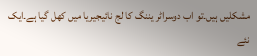مشکلیں ہیں۔تو اب دوسراٹر یننگ کا لج نائیجیریا میں کھل گیا ہے۔ایک نئے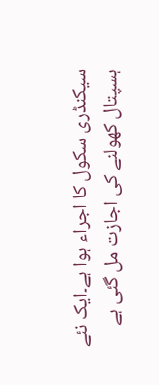سیکنڈری سکول کا اجراء ہوا ہے۔ایک نئے ہسپتال کھولنے کی اجازت مل گئی ہے